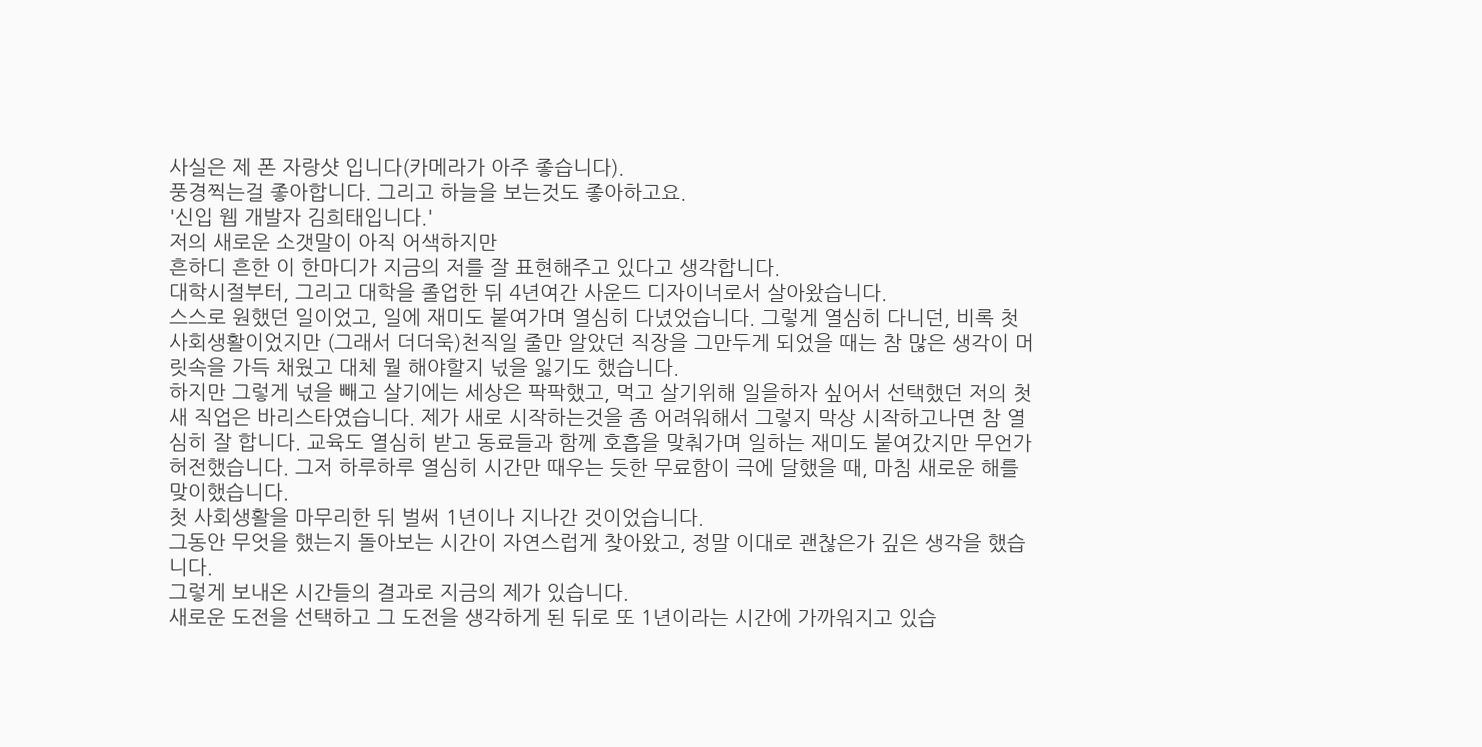사실은 제 폰 자랑샷 입니다(카메라가 아주 좋습니다).
풍경찍는걸 좋아합니다. 그리고 하늘을 보는것도 좋아하고요.
'신입 웹 개발자 김희태입니다.'
저의 새로운 소갯말이 아직 어색하지만
흔하디 흔한 이 한마디가 지금의 저를 잘 표현해주고 있다고 생각합니다.
대학시절부터, 그리고 대학을 졸업한 뒤 4년여간 사운드 디자이너로서 살아왔습니다.
스스로 원했던 일이었고, 일에 재미도 붙여가며 열심히 다녔었습니다. 그렇게 열심히 다니던, 비록 첫 사회생활이었지만 (그래서 더더욱)천직일 줄만 알았던 직장을 그만두게 되었을 때는 참 많은 생각이 머릿속을 가득 채웠고 대체 뭘 해야할지 넋을 잃기도 했습니다.
하지만 그렇게 넋을 빼고 살기에는 세상은 팍팍했고, 먹고 살기위해 일을하자 싶어서 선택했던 저의 첫 새 직업은 바리스타였습니다. 제가 새로 시작하는것을 좀 어려워해서 그렇지 막상 시작하고나면 참 열심히 잘 합니다. 교육도 열심히 받고 동료들과 함께 호흡을 맞춰가며 일하는 재미도 붙여갔지만 무언가 허전했습니다. 그저 하루하루 열심히 시간만 때우는 듯한 무료함이 극에 달했을 때, 마침 새로운 해를 맞이했습니다.
첫 사회생활을 마무리한 뒤 벌써 1년이나 지나간 것이었습니다.
그동안 무엇을 했는지 돌아보는 시간이 자연스럽게 찾아왔고, 정말 이대로 괜찮은가 깊은 생각을 했습니다.
그렇게 보내온 시간들의 결과로 지금의 제가 있습니다.
새로운 도전을 선택하고 그 도전을 생각하게 된 뒤로 또 1년이라는 시간에 가까워지고 있습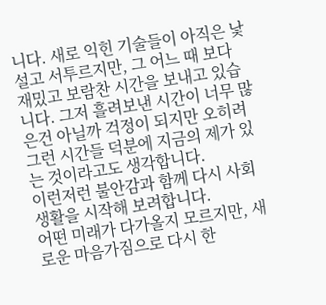니다. 새로 익힌 기술들이 아직은 낯설고 서투르지만, 그 어느 때 보다 재밌고 보람찬 시간을 보내고 있습니다. 그저 흘려보낸 시간이 너무 많은건 아닐까 걱정이 되지만 오히려 그런 시간들 덕분에 지금의 제가 있는 것이라고도 생각합니다.
이런저런 불안감과 함께 다시 사회생활을 시작해 보려합니다.
어떤 미래가 다가올지 모르지만, 새로운 마음가짐으로 다시 한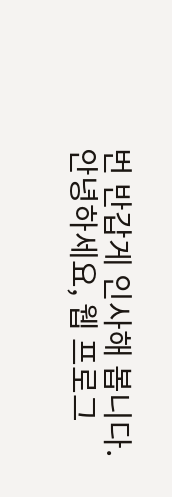번 반갑게 인사해 봅니다.
안녕하세요, 웹 프로그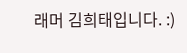래머 김희태입니다. :)